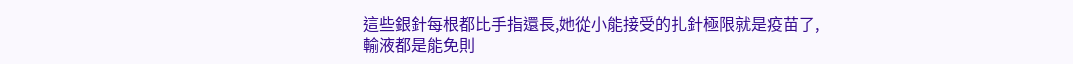這些銀針每根都比手指還長,她從小能接受的扎針極限就是疫苗了,輸液都是能免則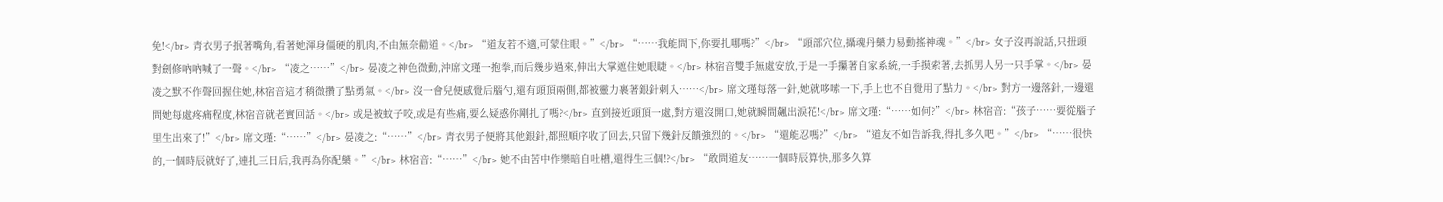免!</br> 青衣男子抿著嘴角,看著她渾身僵硬的肌肉,不由無奈勸道。</br> “道友若不適,可蒙住眼。”</br> “……我能問下,你要扎哪嗎?”</br> “頭部穴位,攝魂丹藥力易動搖神魂。”</br> 女子沒再說話,只扭頭對劍修吶吶喊了一聲。</br> “凌之……”</br> 晏凌之神色微動,沖席文瑾一抱拳,而后幾步過來,伸出大掌遮住她眼睫。</br> 林宿音雙手無處安放,于是一手攥著自家系統,一手摸索著,去抓男人另一只手掌。</br> 晏凌之默不作聲回握住她,林宿音這才稍微攢了點勇氣。</br> 沒一會兒便感覺后腦勺,還有頭頂兩側,都被靈力裹著銀針刺入……</br> 席文瑾每落一針,她就哆嗦一下,手上也不自覺用了點力。</br> 對方一邊落針,一邊還問她每處疼痛程度,林宿音就老實回話。</br> 或是被蚊子咬,或是有些痛,要么疑惑你剛扎了嗎?</br> 直到接近頭頂一處,對方還沒開口,她就瞬間飆出淚花!</br> 席文瑾:“……如何?”</br> 林宿音:“孩子……要從腦子里生出來了!”</br> 席文瑾:“……”</br> 晏凌之:“……”</br> 青衣男子便將其他銀針,都照順序收了回去,只留下幾針反饋強烈的。</br> “還能忍嗎?”</br> “道友不如告訴我,得扎多久吧。”</br> “……很快的,一個時辰就好了,連扎三日后,我再為你配藥。”</br> 林宿音:“……”</br> 她不由苦中作樂暗自吐槽,還得生三個!?</br> “敢問道友……一個時辰算快,那多久算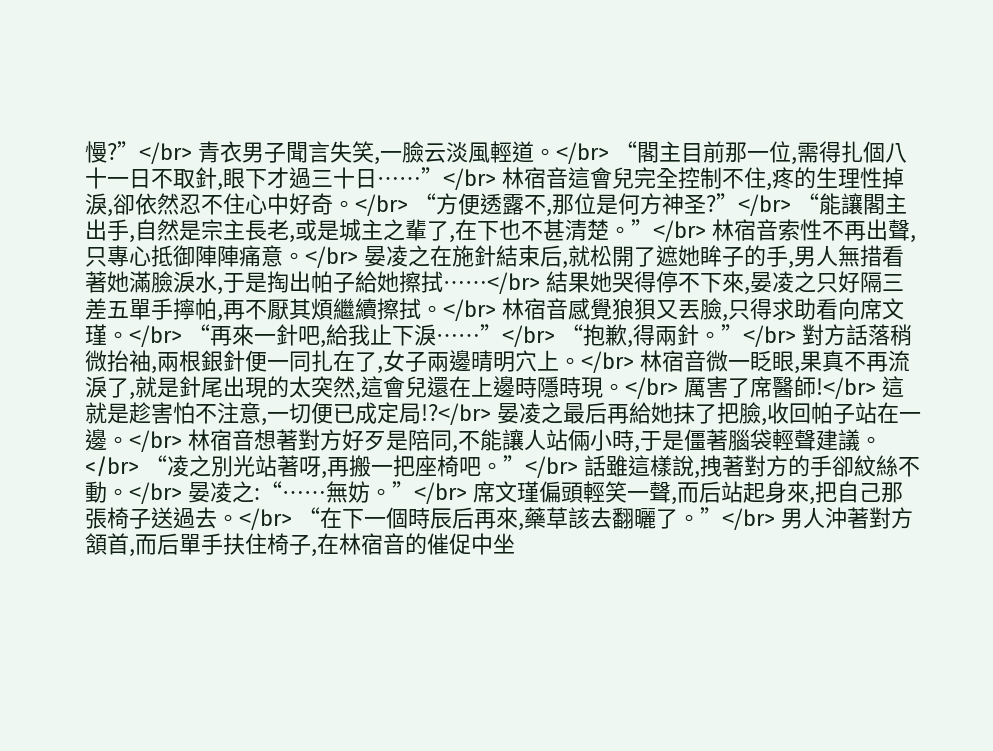慢?”</br> 青衣男子聞言失笑,一臉云淡風輕道。</br> “閣主目前那一位,需得扎個八十一日不取針,眼下才過三十日……”</br> 林宿音這會兒完全控制不住,疼的生理性掉淚,卻依然忍不住心中好奇。</br> “方便透露不,那位是何方神圣?”</br> “能讓閣主出手,自然是宗主長老,或是城主之輩了,在下也不甚清楚。”</br> 林宿音索性不再出聲,只專心抵御陣陣痛意。</br> 晏凌之在施針結束后,就松開了遮她眸子的手,男人無措看著她滿臉淚水,于是掏出帕子給她擦拭……</br> 結果她哭得停不下來,晏凌之只好隔三差五單手擰帕,再不厭其煩繼續擦拭。</br> 林宿音感覺狼狽又丟臉,只得求助看向席文瑾。</br> “再來一針吧,給我止下淚……”</br> “抱歉,得兩針。”</br> 對方話落稍微抬袖,兩根銀針便一同扎在了,女子兩邊晴明穴上。</br> 林宿音微一眨眼,果真不再流淚了,就是針尾出現的太突然,這會兒還在上邊時隱時現。</br> 厲害了席醫師!</br> 這就是趁害怕不注意,一切便已成定局!?</br> 晏凌之最后再給她抹了把臉,收回帕子站在一邊。</br> 林宿音想著對方好歹是陪同,不能讓人站倆小時,于是僵著腦袋輕聲建議。</br> “凌之別光站著呀,再搬一把座椅吧。”</br> 話雖這樣說,拽著對方的手卻紋絲不動。</br> 晏凌之:“……無妨。”</br> 席文瑾偏頭輕笑一聲,而后站起身來,把自己那張椅子送過去。</br> “在下一個時辰后再來,藥草該去翻曬了。”</br> 男人沖著對方頷首,而后單手扶住椅子,在林宿音的催促中坐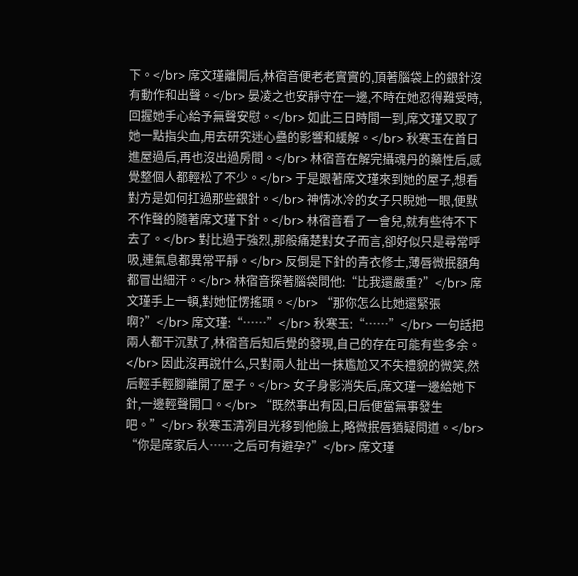下。</br> 席文瑾離開后,林宿音便老老實實的,頂著腦袋上的銀針沒有動作和出聲。</br> 晏凌之也安靜守在一邊,不時在她忍得難受時,回握她手心給予無聲安慰。</br> 如此三日時間一到,席文瑾又取了她一點指尖血,用去研究迷心蠱的影響和緩解。</br> 秋寒玉在首日進屋過后,再也沒出過房間。</br> 林宿音在解完攝魂丹的藥性后,感覺整個人都輕松了不少。</br> 于是跟著席文瑾來到她的屋子,想看對方是如何扛過那些銀針。</br> 神情冰冷的女子只睨她一眼,便默不作聲的隨著席文瑾下針。</br> 林宿音看了一會兒,就有些待不下去了。</br> 對比過于強烈,那般痛楚對女子而言,卻好似只是尋常呼吸,連氣息都異常平靜。</br> 反倒是下針的青衣修士,薄唇微抿額角都冒出細汗。</br> 林宿音探著腦袋問他:“比我還嚴重?”</br> 席文瑾手上一頓,對她怔愣搖頭。</br> “那你怎么比她還緊張啊?”</br> 席文瑾:“……”</br> 秋寒玉:“……”</br> 一句話把兩人都干沉默了,林宿音后知后覺的發現,自己的存在可能有些多余。</br> 因此沒再說什么,只對兩人扯出一抹尷尬又不失禮貌的微笑,然后輕手輕腳離開了屋子。</br> 女子身影消失后,席文瑾一邊給她下針,一邊輕聲開口。</br> “既然事出有因,日后便當無事發生吧。”</br> 秋寒玉清冽目光移到他臉上,略微抿唇猶疑問道。</br> “你是席家后人……之后可有避孕?”</br> 席文瑾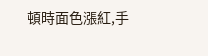頓時面色漲紅,手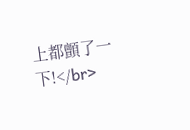上都顫了一下!</br>